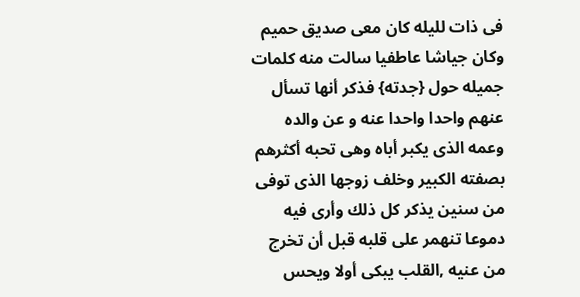فى ذات لليله كان معى صديق حميم وكان جياشا عاطفيا سالت منه كلمات جميله حول {جدته} فذكر أنها تسأل عنهم واحدا واحدا عنه و عن والده وعمه الذى يكبر أباه وهى تحبه أكثرهم بصفته الكبير وخلف زوجها الذى توفى من سنين يذكر كل ذلك وأرى فيه دموعا تنهمر على قلبه قبل أن تخرج من عنيه ,القلب يبكى أولا ويحس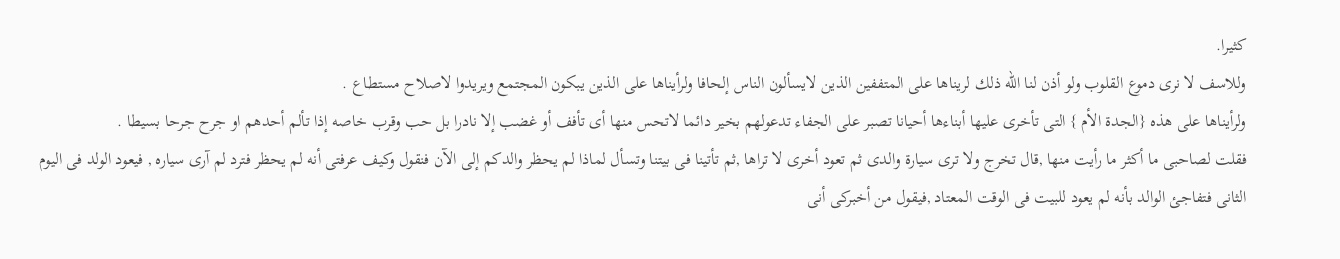كثيرا.
وللاسف لا نرى دموع القلوب ولو أذن لنا الله ذلك لريناها على المتففين الذين لايسألون الناس إلحافا ولرأيناها على الذين يبكون المجتمع ويريدوا لاصلاح مستطاع .
ولرأيناها على هذه {الجدة الأم } التى تأخرى عليها أبناءها أحيانا تصبر على الجفاء تدعولهم بخير دائما لاتحس منها أى تأفف أو غضب إلا نادرا بل حب وقرب خاصه إذا تألم أحدهم او جرح جرحا بسيطا .
فقلت لصاحبى ما أكثر ما رأيت منها ,قال تخرج ولا ترى سيارة والدى ثم تعود أخرى لا تراها ,ثم تأتينا فى بيتنا وتسأل لماذا لم يحظر والدكم إلى الآن فنقول وكيف عرفتى أنه لم يحظر فترد لم آرى سياره , فيعود الولد فى اليوم الثانى فتفاجئ الوالد بأنه لم يعود للبيت فى الوقت المعتاد ,فيقول من أخبركى أنى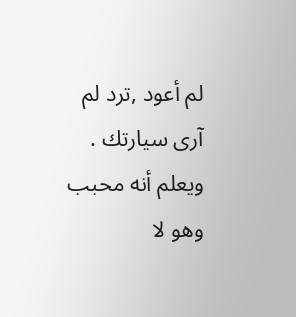لم أعود ,ترد لم آرى سيارتك .
ويعلم أنه محبب وهو لا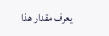يعرف مقدار هذا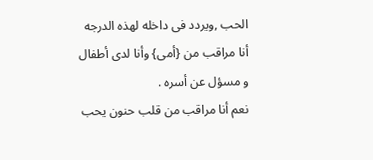الحب ,ويردد فى داخله لهذه الدرجه أنا مراقب من {أمى} وأنا لدى أطفال و مسؤل عن أسره .
نعم أنا مراقب من قلب حنون يحب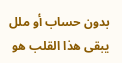بدون حساب أو ملل يبقى هذا القلب هو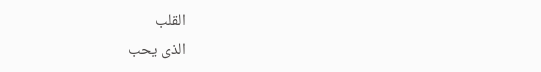القلب
الذى يحب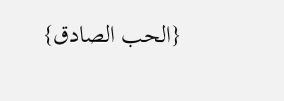{الحب الصادق}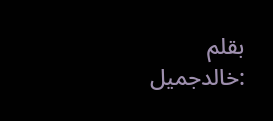بقلم :خالدجميل